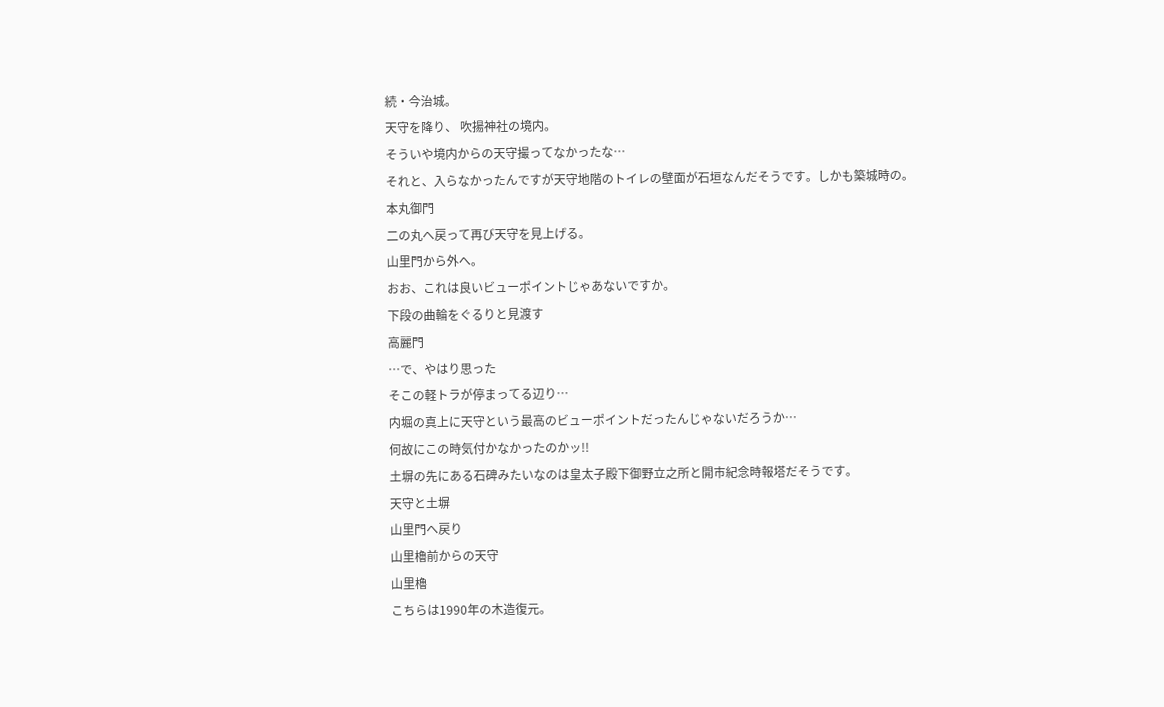続・今治城。
天守を降り、 吹揚神社の境内。
そういや境内からの天守撮ってなかったな…
それと、入らなかったんですが天守地階のトイレの壁面が石垣なんだそうです。しかも築城時の。
本丸御門
二の丸へ戻って再び天守を見上げる。
山里門から外へ。
おお、これは良いビューポイントじゃあないですか。
下段の曲輪をぐるりと見渡す
高麗門
…で、やはり思った
そこの軽トラが停まってる辺り…
内堀の真上に天守という最高のビューポイントだったんじゃないだろうか…
何故にこの時気付かなかったのかッ!!
土塀の先にある石碑みたいなのは皇太子殿下御野立之所と開市紀念時報塔だそうです。
天守と土塀
山里門へ戻り
山里櫓前からの天守
山里櫓
こちらは1990年の木造復元。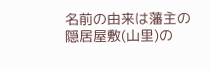名前の由来は藩主の隠居屋敷(山里)の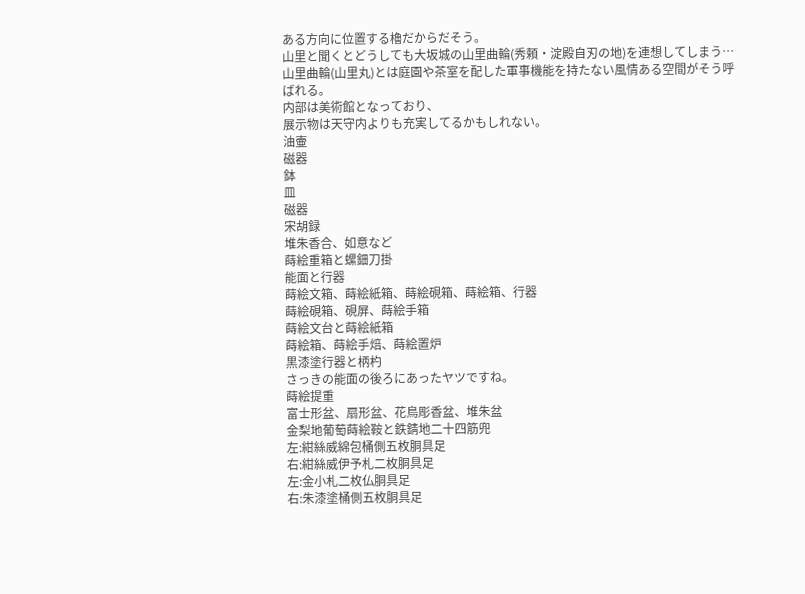ある方向に位置する櫓だからだそう。
山里と聞くとどうしても大坂城の山里曲輪(秀頼・淀殿自刃の地)を連想してしまう…
山里曲輪(山里丸)とは庭園や茶室を配した軍事機能を持たない風情ある空間がそう呼ばれる。
内部は美術館となっており、
展示物は天守内よりも充実してるかもしれない。
油壷
磁器
鉢
皿
磁器
宋胡録
堆朱香合、如意など
蒔絵重箱と螺鈿刀掛
能面と行器
蒔絵文箱、蒔絵紙箱、蒔絵硯箱、蒔絵箱、行器
蒔絵硯箱、硯屏、蒔絵手箱
蒔絵文台と蒔絵紙箱
蒔絵箱、蒔絵手焙、蒔絵置炉
黒漆塗行器と柄杓
さっきの能面の後ろにあったヤツですね。
蒔絵提重
富士形盆、扇形盆、花鳥彫香盆、堆朱盆
金梨地葡萄蒔絵鞍と鉄錆地二十四筋兜
左:紺絲威綿包桶側五枚胴具足
右:紺絲威伊予札二枚胴具足
左:金小札二枚仏胴具足
右:朱漆塗桶側五枚胴具足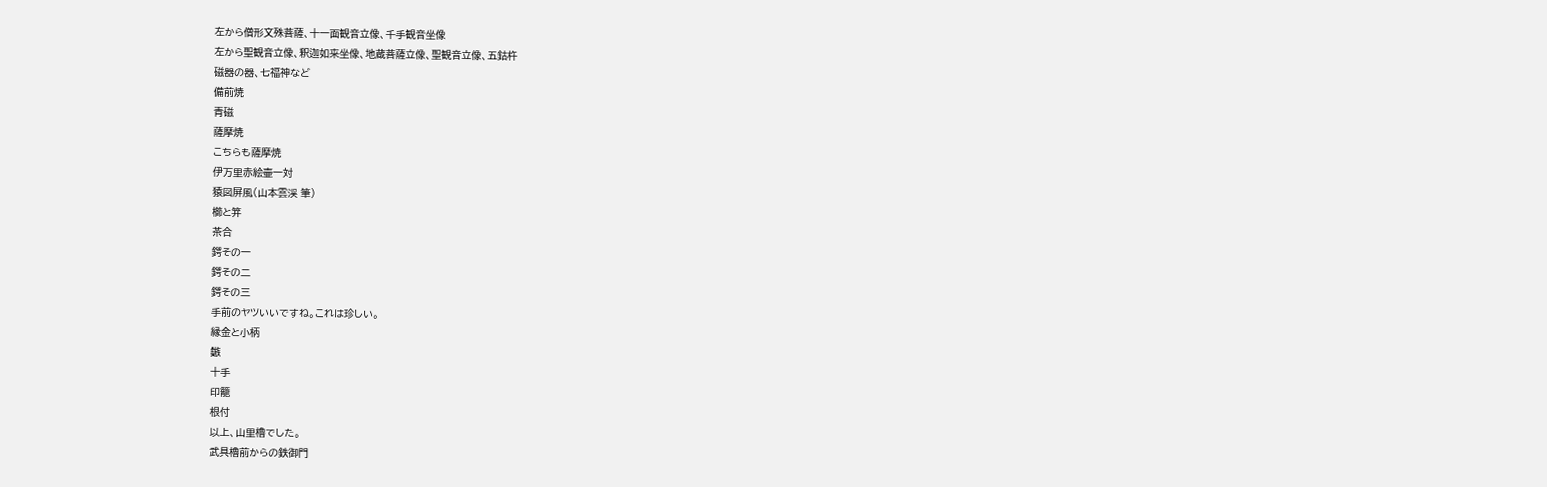左から僧形文殊菩薩、十一面観音立像、千手観音坐像
左から聖観音立像、釈迦如来坐像、地蔵菩薩立像、聖観音立像、五鈷杵
磁器の器、七福神など
備前焼
青磁
薩摩焼
こちらも薩摩焼
伊万里赤絵壷一対
猿図屏風(山本雲渓 筆)
櫛と笄
茶合
鍔その一
鍔その二
鍔その三
手前のヤツいいですね。これは珍しい。
縁金と小柄
鏃
十手
印籠
根付
以上、山里櫓でした。
武具櫓前からの鉄御門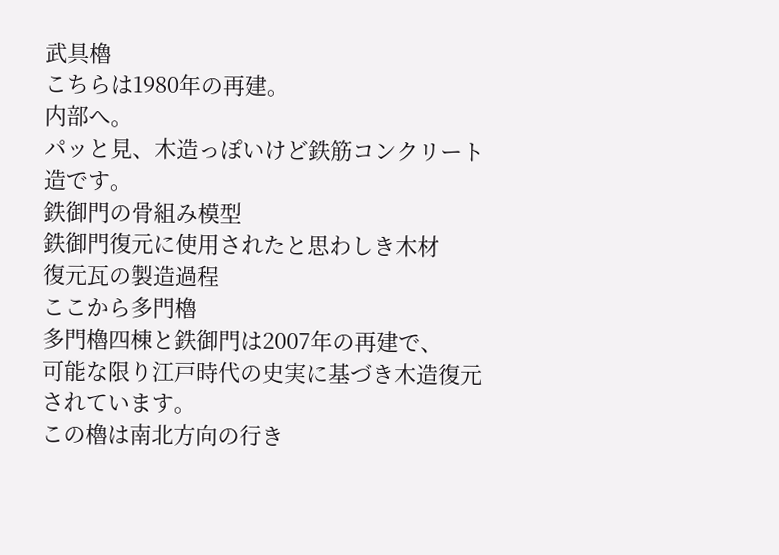武具櫓
こちらは1980年の再建。
内部へ。
パッと見、木造っぽいけど鉄筋コンクリート造です。
鉄御門の骨組み模型
鉄御門復元に使用されたと思わしき木材
復元瓦の製造過程
ここから多門櫓
多門櫓四棟と鉄御門は2007年の再建で、
可能な限り江戸時代の史実に基づき木造復元されています。
この櫓は南北方向の行き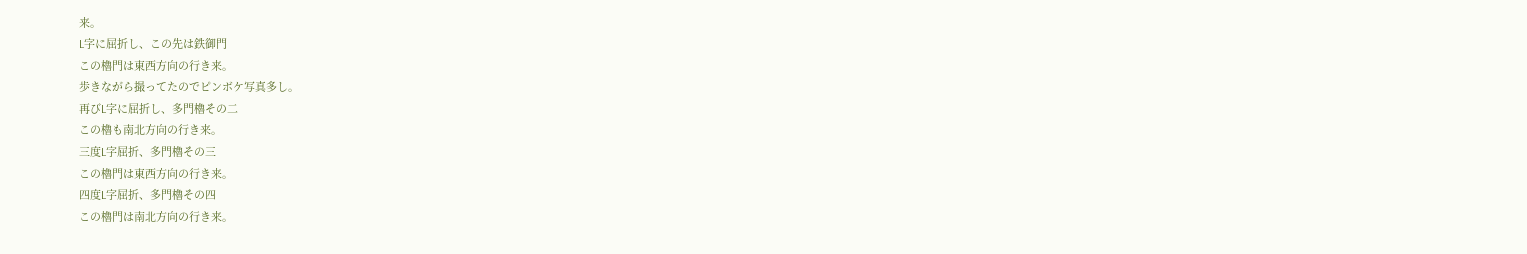来。
L字に屈折し、この先は鉄御門
この櫓門は東西方向の行き来。
歩きながら撮ってたのでピンボケ写真多し。
再びL字に屈折し、多門櫓その二
この櫓も南北方向の行き来。
三度L字屈折、多門櫓その三
この櫓門は東西方向の行き来。
四度L字屈折、多門櫓その四
この櫓門は南北方向の行き来。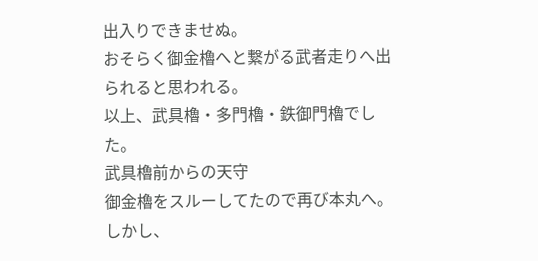出入りできませぬ。
おそらく御金櫓へと繋がる武者走りへ出られると思われる。
以上、武具櫓・多門櫓・鉄御門櫓でした。
武具櫓前からの天守
御金櫓をスルーしてたので再び本丸へ。
しかし、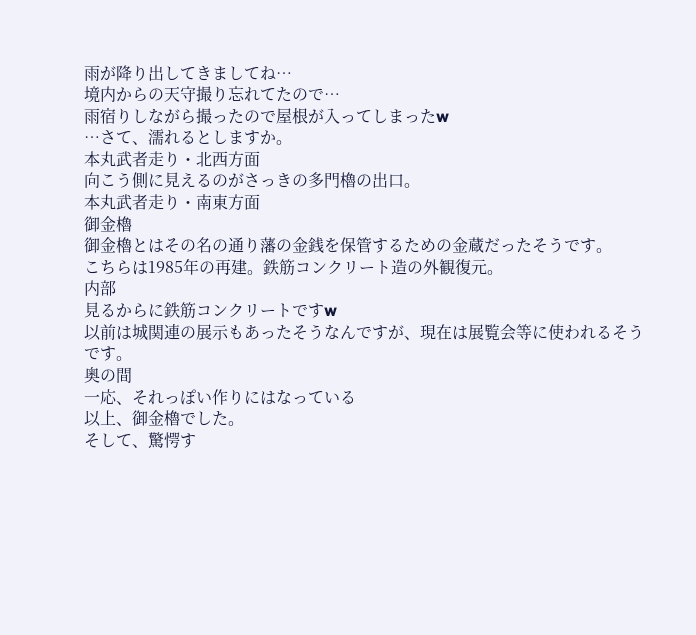雨が降り出してきましてね…
境内からの天守撮り忘れてたので…
雨宿りしながら撮ったので屋根が入ってしまったw
…さて、濡れるとしますか。
本丸武者走り・北西方面
向こう側に見えるのがさっきの多門櫓の出口。
本丸武者走り・南東方面
御金櫓
御金櫓とはその名の通り藩の金銭を保管するための金蔵だったそうです。
こちらは1985年の再建。鉄筋コンクリート造の外観復元。
内部
見るからに鉄筋コンクリートですw
以前は城関連の展示もあったそうなんですが、現在は展覧会等に使われるそうです。
奥の間
一応、それっぽい作りにはなっている
以上、御金櫓でした。
そして、驚愕す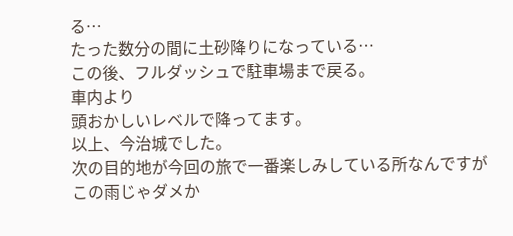る…
たった数分の間に土砂降りになっている…
この後、フルダッシュで駐車場まで戻る。
車内より
頭おかしいレベルで降ってます。
以上、今治城でした。
次の目的地が今回の旅で一番楽しみしている所なんですが
この雨じゃダメか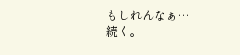もしれんなぁ…
続く。